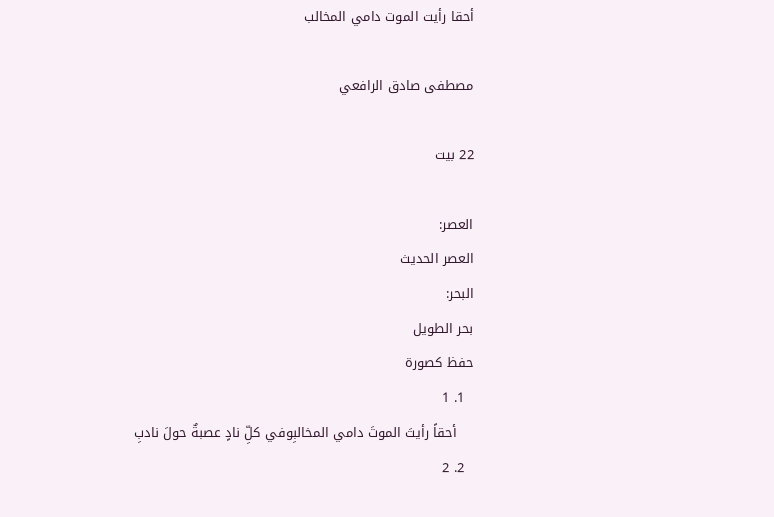أحقا رأيت الموت دامي المخالب

مصطفى صادق الرافعي

22 بيت

العصر:
العصر الحديث
البحر:
بحر الطويل
حفظ كصورة
  1. 1
    أحقاً رأيتَ الموتَ دامي المخالبِوفي كلِّ نادٍ عصبةٌ حولَ نادبِ
  2. 2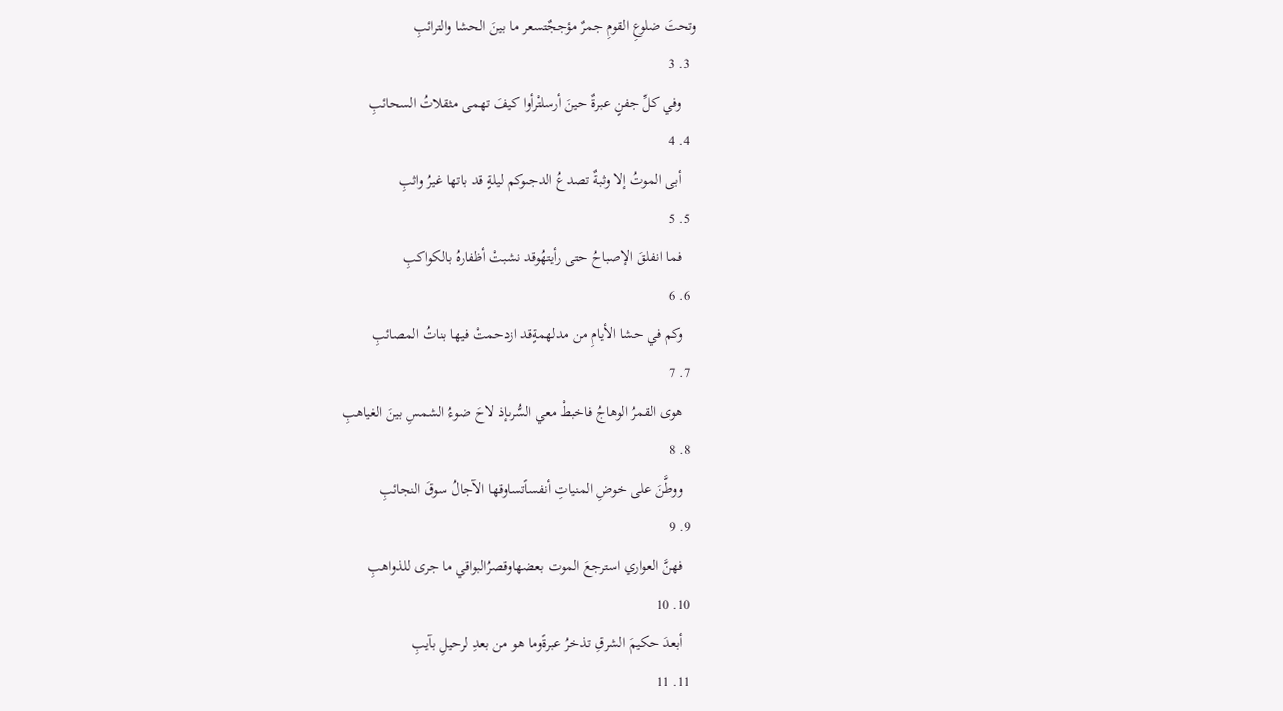وتحتَ ضلوعِ القومِ جمرٌ مؤججٌتسعر ما بينَ الحشا والترائبِ
  3. 3
    وفي كلِّ جفنٍ عبرةٌ حينَ أرسلتْرأوا كيفَ تهمى مثقلاتُ السحائبِ
  4. 4
    أبى الموتُ إلا وثبةٌ تصدعُ الدجىوكم ليلةٍ قد باتها غيرُ واثبِ
  5. 5
    فما انفلقَ الإصباحُ حتى رأيتهُوقد نشبتْ أظفارهُ بالكواكبِ
  6. 6
    وكم في حشا الأيامِ من مدلهمةٍقد ازدحمتْ فيها بناتُ المصائبِ
  7. 7
    هوى القمرُ الوهاجُ فاخبطْ معي السُّرىإذ لاحَ ضوءُ الشمسِ بينَ الغياهبِ
  8. 8
    ووطَّنَ على خوضِ المنياتِ أنفساًتساوقها الآجالُ سوقَ النجائبِ
  9. 9
    فهنَّ العواري استرجعَ الموت بعضهاوقصرُالبواقي ما جرى للذواهبِ
  10. 10
    أبعدَ حكيمَ الشرقِ تذخرُ عبرةًوما هو من بعدِ لرحيلِ بآيبِ
  11. 11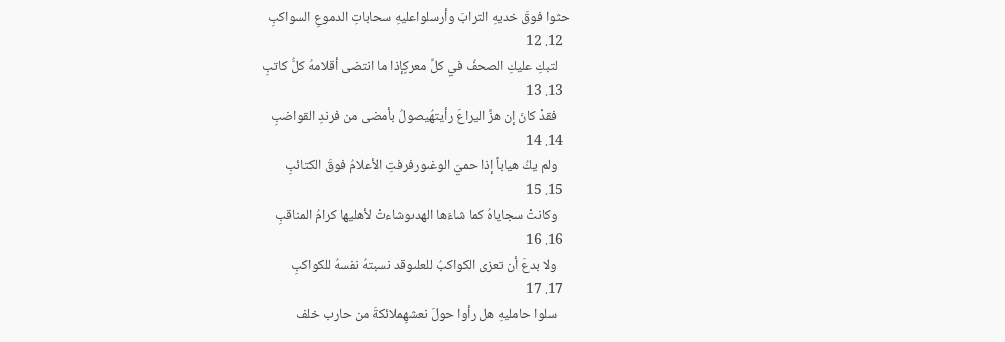حثوا فوقَ خديهِ الترابَ وأرسلواعليهِ سحاباتِ الدموعِ السواكبِ
  12. 12
    لتبكِ عليكِ الصحفُ في كلِّ معركٍإذا ما انتضى أقلامهُ كلُّ كاتبِ
  13. 13
    فقدْ كانَ إن هزَّ اليراعَ رأيتهُيصولُ بأمضى من فرندِ القواضبِ
  14. 14
    ولم يكُ هياباً إذا حميَ الوغىورفرفتِ الأعلامُ فوقَ الكتائبِ
  15. 15
    وكانتْ سجاياهُ كما شاءَها الهدىوشاءتْ لأهليها كرامُ المناقبِ
  16. 16
    ولا بدعَ أن تعزى الكواكبُ للعلىوقد نسبتهُ نفسهُ للكواكبِ
  17. 17
    سلوا حامليهِ هل رأوا حولَ نعشهِملائكةَ من حارب خلف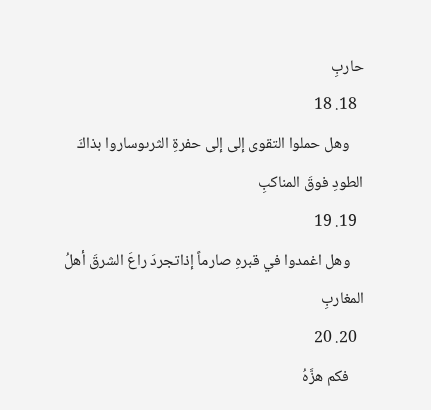حاربِ
  18. 18
    وهل حملوا التقوى إلى إلى حفرةِ الثرىوساروا بذاكَ الطودِ فوقَ المناكبِ
  19. 19
    وهل اغمدوا في قبرهِ صارماً إذاتجردَ راعَ الشرقَ أهلُ المغاربِ
  20. 20
    فكم هزَّهُ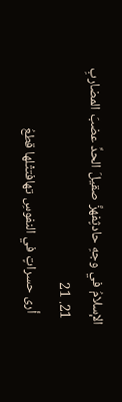الإسلامُ في وجهِ حادثٍفهزَّ صقيلَ الحدِّ عضبَ المضاربِ
  21. 21
    أرى حسراتٍ في النفوسِ تهافتتْلها قطعُ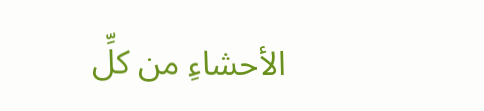الأحشاءِ من كلِّ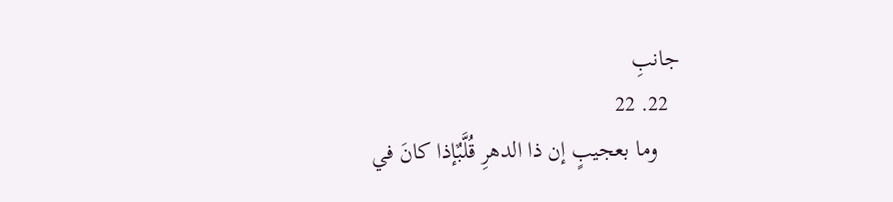جانبِ
  22. 22
    وما بعجيبٍ إن ذا الدهرِ قُلَّبٌإذا كانَ في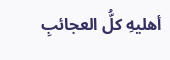أهليهِ كلُّ العجائبِ